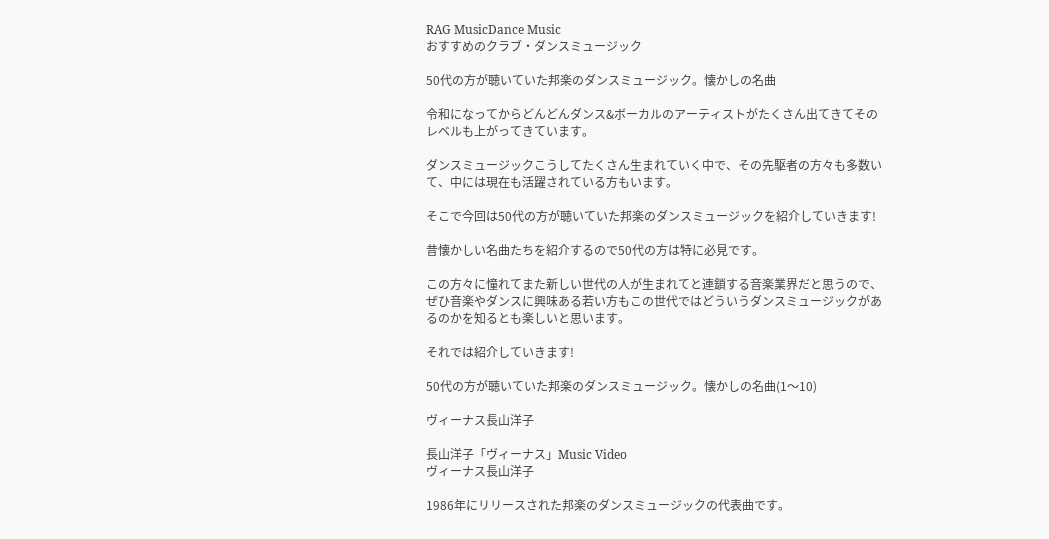RAG MusicDance Music
おすすめのクラブ・ダンスミュージック

50代の方が聴いていた邦楽のダンスミュージック。懐かしの名曲

令和になってからどんどんダンス&ボーカルのアーティストがたくさん出てきてそのレベルも上がってきています。

ダンスミュージックこうしてたくさん生まれていく中で、その先駆者の方々も多数いて、中には現在も活躍されている方もいます。

そこで今回は50代の方が聴いていた邦楽のダンスミュージックを紹介していきます!

昔懐かしい名曲たちを紹介するので50代の方は特に必見です。

この方々に憧れてまた新しい世代の人が生まれてと連鎖する音楽業界だと思うので、ぜひ音楽やダンスに興味ある若い方もこの世代ではどういうダンスミュージックがあるのかを知るとも楽しいと思います。

それでは紹介していきます!

50代の方が聴いていた邦楽のダンスミュージック。懐かしの名曲(1〜10)

ヴィーナス長山洋子

長山洋子「ヴィーナス」Music Video
ヴィーナス長山洋子

1986年にリリースされた邦楽のダンスミュージックの代表曲です。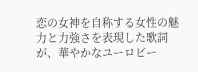恋の女神を自称する女性の魅力と力強さを表現した歌詞が、華やかなユーロビー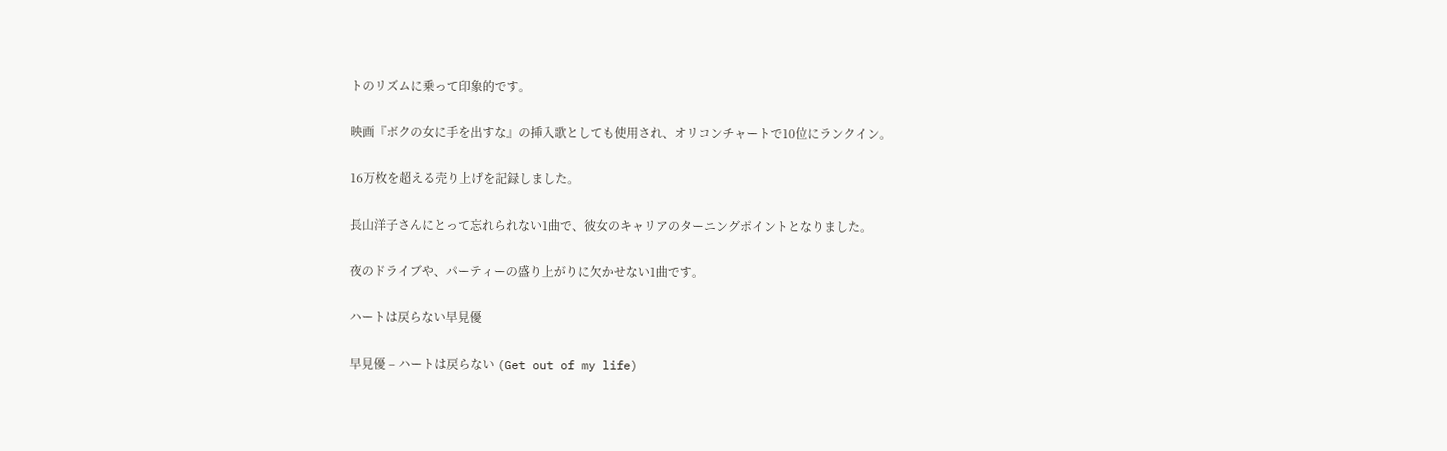トのリズムに乗って印象的です。

映画『ボクの女に手を出すな』の挿入歌としても使用され、オリコンチャートで10位にランクイン。

16万枚を超える売り上げを記録しました。

長山洋子さんにとって忘れられない1曲で、彼女のキャリアのターニングポイントとなりました。

夜のドライブや、パーティーの盛り上がりに欠かせない1曲です。

ハートは戻らない早見優

早見優 – ハートは戻らない (Get out of my life)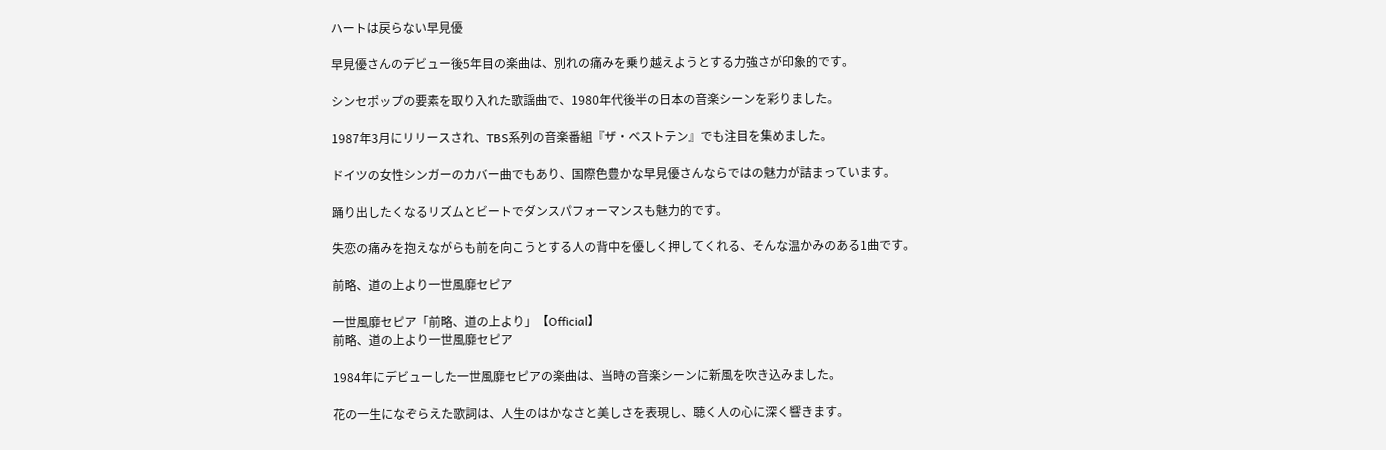ハートは戻らない早見優

早見優さんのデビュー後5年目の楽曲は、別れの痛みを乗り越えようとする力強さが印象的です。

シンセポップの要素を取り入れた歌謡曲で、1980年代後半の日本の音楽シーンを彩りました。

1987年3月にリリースされ、TBS系列の音楽番組『ザ・ベストテン』でも注目を集めました。

ドイツの女性シンガーのカバー曲でもあり、国際色豊かな早見優さんならではの魅力が詰まっています。

踊り出したくなるリズムとビートでダンスパフォーマンスも魅力的です。

失恋の痛みを抱えながらも前を向こうとする人の背中を優しく押してくれる、そんな温かみのある1曲です。

前略、道の上より一世風靡セピア

一世風靡セピア「前略、道の上より」【Official】
前略、道の上より一世風靡セピア

1984年にデビューした一世風靡セピアの楽曲は、当時の音楽シーンに新風を吹き込みました。

花の一生になぞらえた歌詞は、人生のはかなさと美しさを表現し、聴く人の心に深く響きます。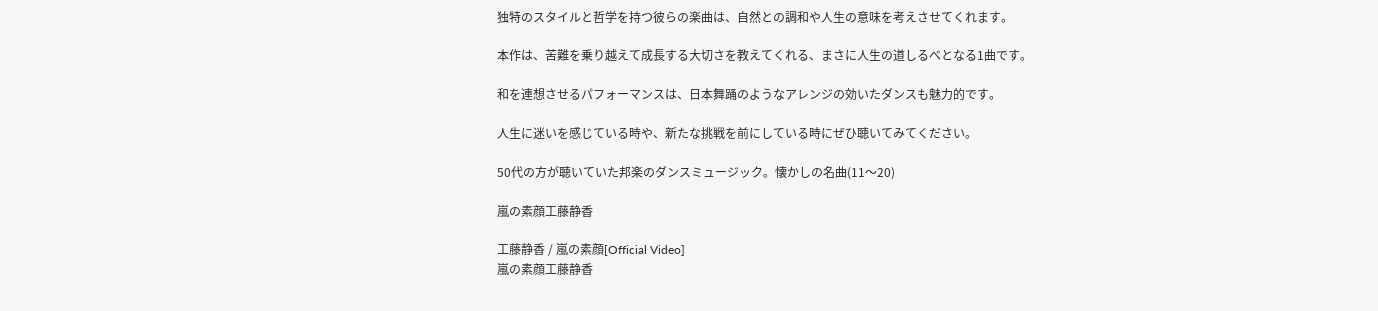独特のスタイルと哲学を持つ彼らの楽曲は、自然との調和や人生の意味を考えさせてくれます。

本作は、苦難を乗り越えて成長する大切さを教えてくれる、まさに人生の道しるべとなる1曲です。

和を連想させるパフォーマンスは、日本舞踊のようなアレンジの効いたダンスも魅力的です。

人生に迷いを感じている時や、新たな挑戦を前にしている時にぜひ聴いてみてください。

50代の方が聴いていた邦楽のダンスミュージック。懐かしの名曲(11〜20)

嵐の素顔工藤静香

工藤静香 / 嵐の素顔[Official Video]
嵐の素顔工藤静香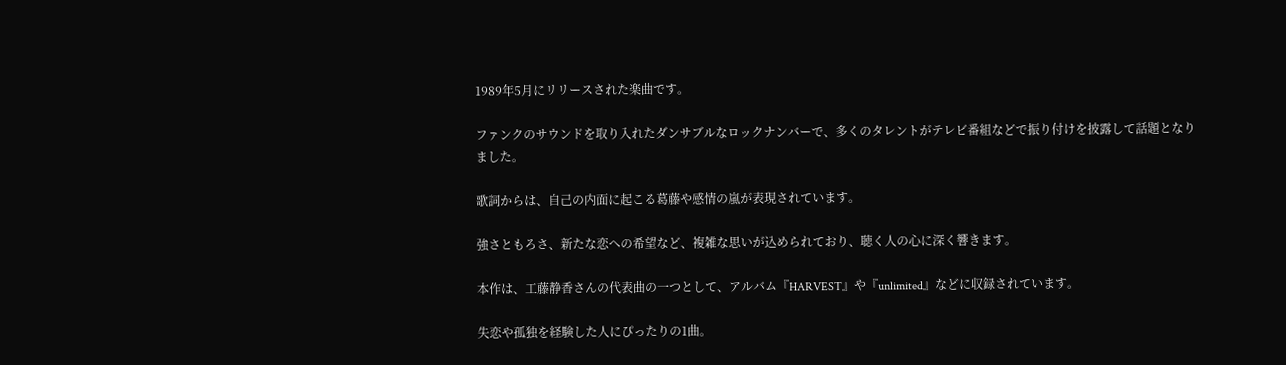1989年5月にリリースされた楽曲です。

ファンクのサウンドを取り入れたダンサブルなロックナンバーで、多くのタレントがテレビ番組などで振り付けを披露して話題となりました。

歌詞からは、自己の内面に起こる葛藤や感情の嵐が表現されています。

強さともろさ、新たな恋への希望など、複雑な思いが込められており、聴く人の心に深く響きます。

本作は、工藤静香さんの代表曲の一つとして、アルバム『HARVEST』や『unlimited』などに収録されています。

失恋や孤独を経験した人にぴったりの1曲。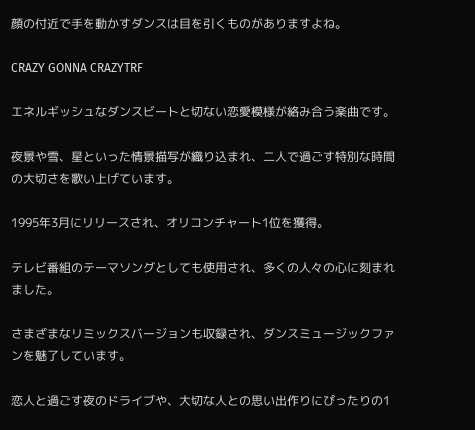顔の付近で手を動かすダンスは目を引くものがありますよね。

CRAZY GONNA CRAZYTRF

エネルギッシュなダンスビートと切ない恋愛模様が絡み合う楽曲です。

夜景や雪、星といった情景描写が織り込まれ、二人で過ごす特別な時間の大切さを歌い上げています。

1995年3月にリリースされ、オリコンチャート1位を獲得。

テレビ番組のテーマソングとしても使用され、多くの人々の心に刻まれました。

さまざまなリミックスバージョンも収録され、ダンスミュージックファンを魅了しています。

恋人と過ごす夜のドライブや、大切な人との思い出作りにぴったりの1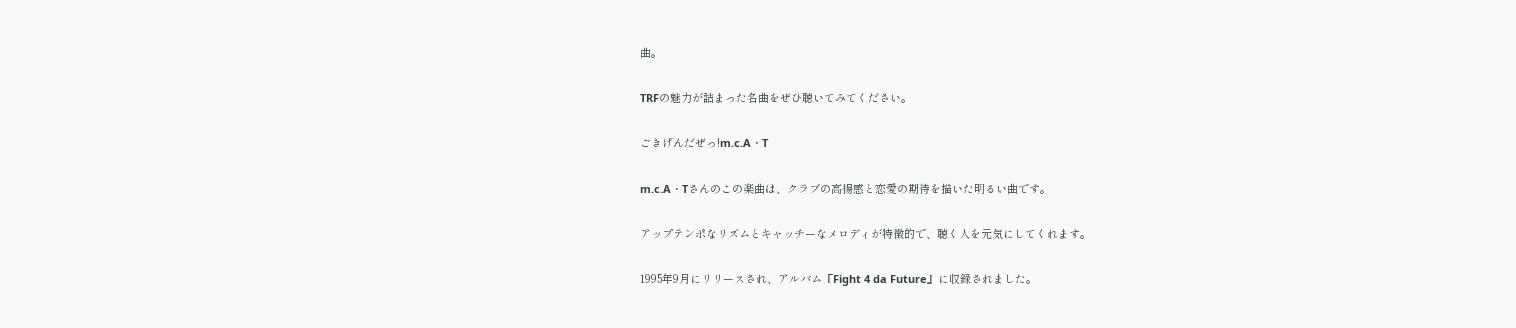曲。

TRFの魅力が詰まった名曲をぜひ聴いてみてください。

ごきげんだぜっ!m.c.A・T

m.c.A・Tさんのこの楽曲は、クラブの高揚感と恋愛の期待を描いた明るい曲です。

アップテンポなリズムとキャッチーなメロディが特徴的で、聴く人を元気にしてくれます。

1995年9月にリリースされ、アルバム『Fight 4 da Future』に収録されました。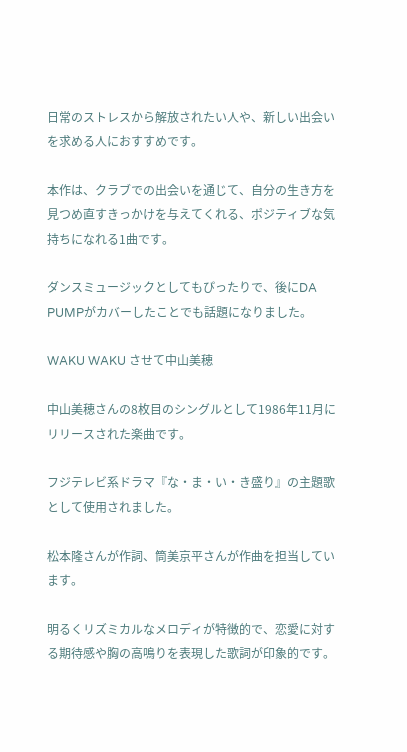日常のストレスから解放されたい人や、新しい出会いを求める人におすすめです。

本作は、クラブでの出会いを通じて、自分の生き方を見つめ直すきっかけを与えてくれる、ポジティブな気持ちになれる1曲です。

ダンスミュージックとしてもぴったりで、後にDA PUMPがカバーしたことでも話題になりました。

WAKU WAKU させて中山美穂

中山美穂さんの8枚目のシングルとして1986年11月にリリースされた楽曲です。

フジテレビ系ドラマ『な・ま・い・き盛り』の主題歌として使用されました。

松本隆さんが作詞、筒美京平さんが作曲を担当しています。

明るくリズミカルなメロディが特徴的で、恋愛に対する期待感や胸の高鳴りを表現した歌詞が印象的です。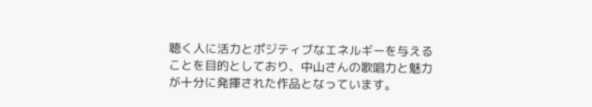聴く人に活力とポジティブなエネルギーを与えることを目的としており、中山さんの歌唱力と魅力が十分に発揮された作品となっています。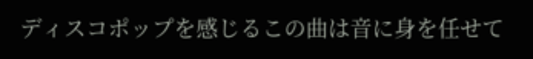ディスコポップを感じるこの曲は音に身を任せて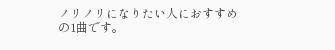ノリノリになりたい人におすすめの1曲です。